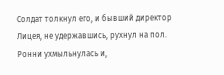Солдат толкнул его, и бывший директор Лицея, не удержавшись, рухнул на пол. Ронни ухмыльнулась и,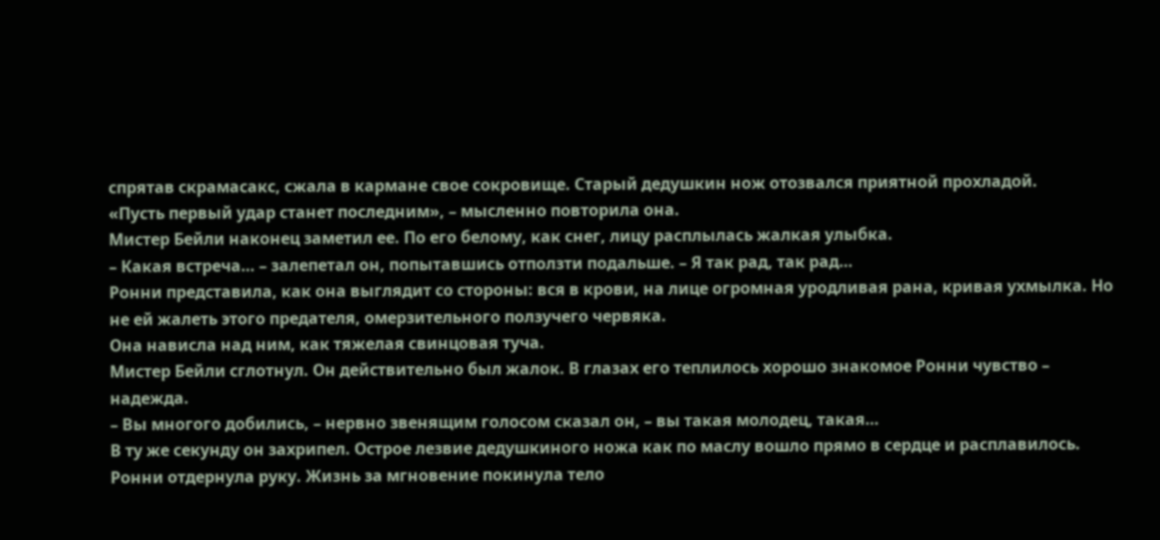спрятав скрамасакс, сжала в кармане свое сокровище. Старый дедушкин нож отозвался приятной прохладой.
«Пусть первый удар станет последним», – мысленно повторила она.
Мистер Бейли наконец заметил ее. По его белому, как снег, лицу расплылась жалкая улыбка.
– Какая встреча… – залепетал он, попытавшись отползти подальше. – Я так рад, так рад…
Ронни представила, как она выглядит со стороны: вся в крови, на лице огромная уродливая рана, кривая ухмылка. Но не ей жалеть этого предателя, омерзительного ползучего червяка.
Она нависла над ним, как тяжелая свинцовая туча.
Мистер Бейли сглотнул. Он действительно был жалок. В глазах его теплилось хорошо знакомое Ронни чувство – надежда.
– Вы многого добились, – нервно звенящим голосом сказал он, – вы такая молодец, такая…
В ту же секунду он захрипел. Острое лезвие дедушкиного ножа как по маслу вошло прямо в сердце и расплавилось. Ронни отдернула руку. Жизнь за мгновение покинула тело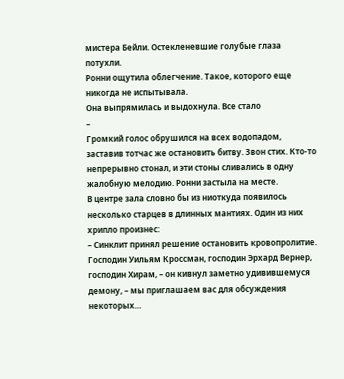мистера Бейли. Остекленевшие голубые глаза потухли.
Ронни ощутила облегчение. Такое, которого еще никогда не испытывала.
Она выпрямилась и выдохнула. Все стало
–
Громкий голос обрушился на всех водопадом, заставив тотчас же остановить битву. Звон стих. Кто-то непрерывно стонал, и эти стоны сливались в одну жалобную мелодию. Ронни застыла на месте.
В центре зала словно бы из ниоткуда появилось несколько старцев в длинных мантиях. Один из них хрипло произнес:
– Синклит принял решение остановить кровопролитие. Господин Уильям Кроссман, господин Эрхард Вернер, господин Хирам, – он кивнул заметно удивившемуся демону, – мы приглашаем вас для обсуждения некоторых…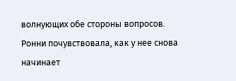волнующих обе стороны вопросов.
Ронни почувствовала, как у нее снова начинает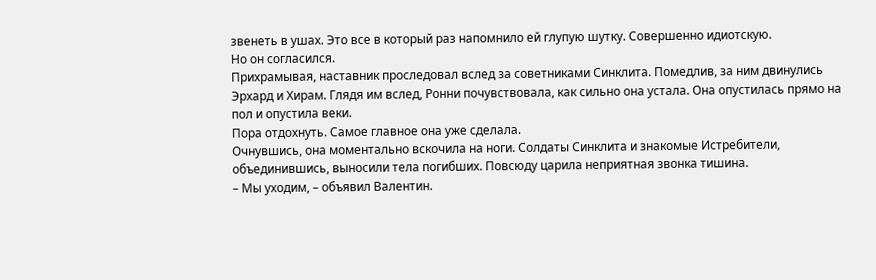звенеть в ушах. Это все в который раз напомнило ей глупую шутку. Совершенно идиотскую.
Но он согласился.
Прихрамывая, наставник проследовал вслед за советниками Синклита. Помедлив, за ним двинулись Эрхард и Хирам. Глядя им вслед, Ронни почувствовала, как сильно она устала. Она опустилась прямо на пол и опустила веки.
Пора отдохнуть. Самое главное она уже сделала.
Очнувшись, она моментально вскочила на ноги. Солдаты Синклита и знакомые Истребители, объединившись, выносили тела погибших. Повсюду царила неприятная звонка тишина.
– Мы уходим, – объявил Валентин.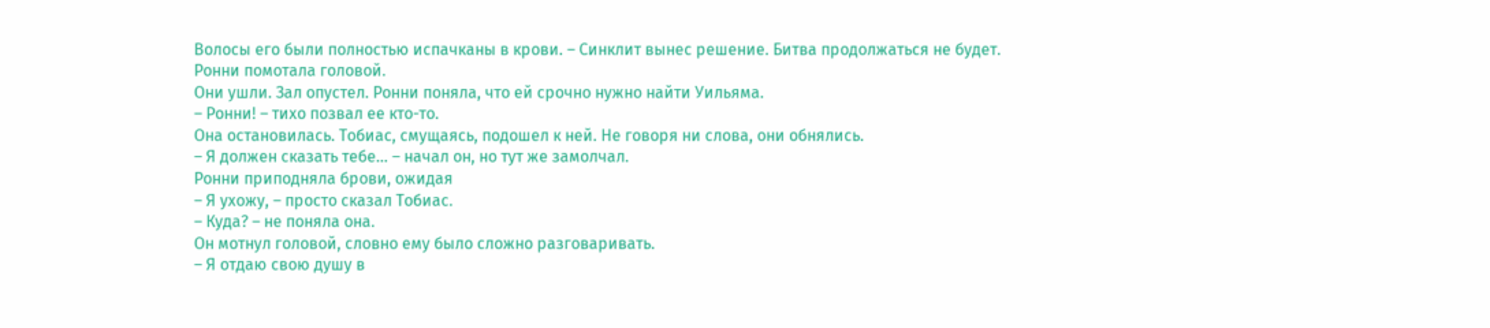Волосы его были полностью испачканы в крови. – Синклит вынес решение. Битва продолжаться не будет.
Ронни помотала головой.
Они ушли. Зал опустел. Ронни поняла, что ей срочно нужно найти Уильяма.
– Ронни! – тихо позвал ее кто-то.
Она остановилась. Тобиас, смущаясь, подошел к ней. Не говоря ни слова, они обнялись.
– Я должен сказать тебе… – начал он, но тут же замолчал.
Ронни приподняла брови, ожидая
– Я ухожу, – просто сказал Тобиас.
– Куда? – не поняла она.
Он мотнул головой, словно ему было сложно разговаривать.
– Я отдаю свою душу в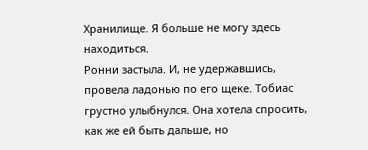Хранилище. Я больше не могу здесь находиться.
Ронни застыла. И, не удержавшись, провела ладонью по его щеке. Тобиас грустно улыбнулся. Она хотела спросить, как же ей быть дальше, но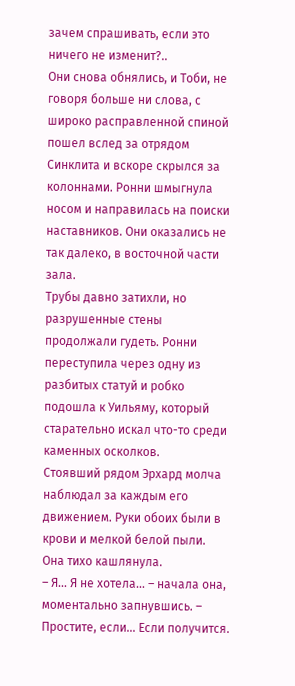зачем спрашивать, если это ничего не изменит?..
Они снова обнялись, и Тоби, не говоря больше ни слова, с широко расправленной спиной пошел вслед за отрядом Синклита и вскоре скрылся за колоннами. Ронни шмыгнула носом и направилась на поиски наставников. Они оказались не так далеко, в восточной части зала.
Трубы давно затихли, но разрушенные стены продолжали гудеть. Ронни переступила через одну из разбитых статуй и робко подошла к Уильяму, который старательно искал что-то среди каменных осколков.
Стоявший рядом Эрхард молча наблюдал за каждым его движением. Руки обоих были в крови и мелкой белой пыли.
Она тихо кашлянула.
– Я… Я не хотела… – начала она, моментально запнувшись. – Простите, если… Если получится.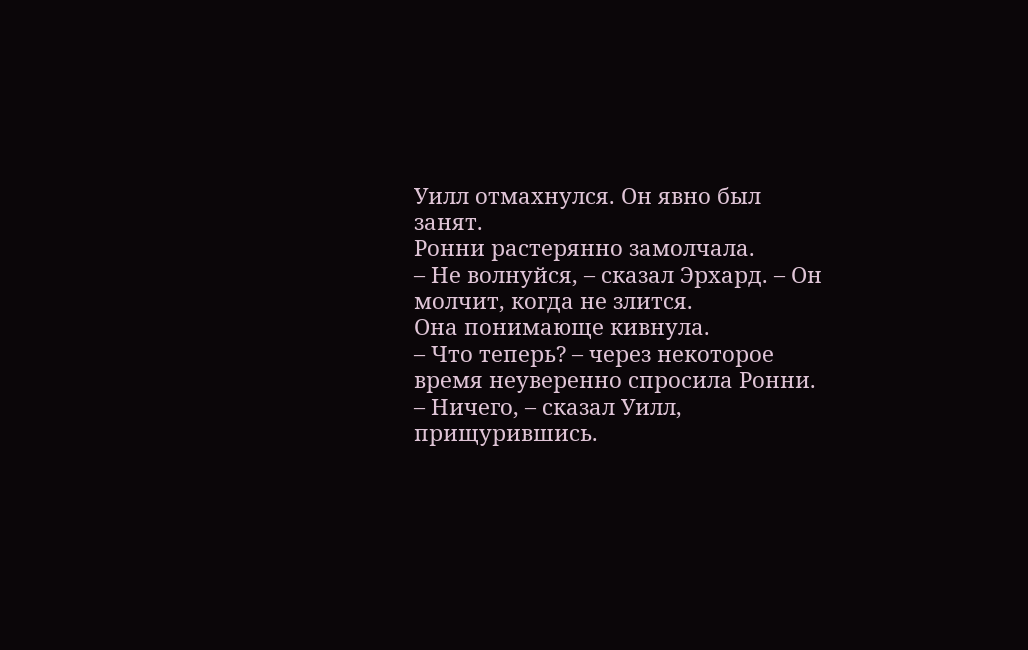Уилл отмахнулся. Он явно был занят.
Ронни растерянно замолчала.
– Не волнуйся, – сказал Эрхард. – Он молчит, когда не злится.
Она понимающе кивнула.
– Что теперь? – через некоторое время неуверенно спросила Ронни.
– Ничего, – сказал Уилл, прищурившись.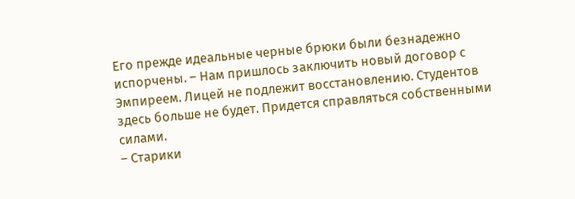Его прежде идеальные черные брюки были безнадежно испорчены. – Нам пришлось заключить новый договор с Эмпиреем. Лицей не подлежит восстановлению. Студентов здесь больше не будет. Придется справляться собственными силами.
– Старики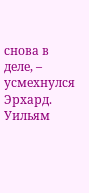снова в деле, – усмехнулся Эрхард.
Уильям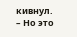кивнул.
– Но это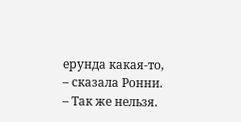ерунда какая-то, – сказала Ронни. – Так же нельзя.